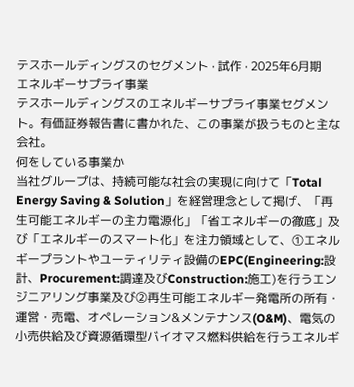テスホールディングスのセグメント · 試作 · 2025年6月期
エネルギーサプライ事業
テスホールディングスのエネルギーサプライ事業セグメント。有価証券報告書に書かれた、この事業が扱うものと主な会社。
何をしている事業か
当社グループは、持続可能な社会の実現に向けて「Total Energy Saving & Solution」を経営理念として掲げ、「再生可能エネルギーの主力電源化」「省エネルギーの徹底」及び「エネルギーのスマート化」を注力領域として、①エネルギープラントやユーティリティ設備のEPC(Engineering:設計、Procurement:調達及びConstruction:施工)を行うエンジニアリング事業及び②再生可能エネルギー発電所の所有・運営・売電、オペレーション&メンテナンス(O&M)、電気の小売供給及び資源循環型バイオマス燃料供給を行うエネルギ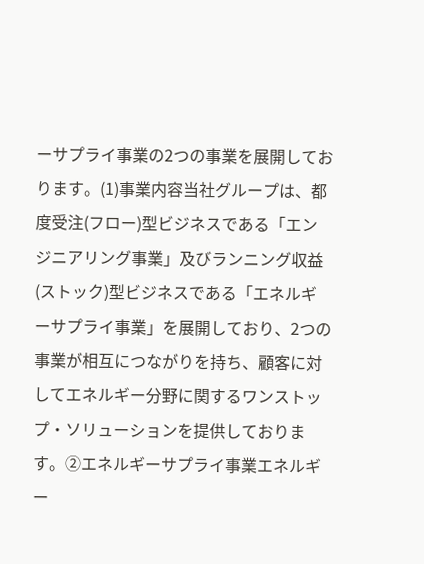ーサプライ事業の2つの事業を展開しております。(1)事業内容当社グループは、都度受注(フロー)型ビジネスである「エンジニアリング事業」及びランニング収益(ストック)型ビジネスである「エネルギーサプライ事業」を展開しており、2つの事業が相互につながりを持ち、顧客に対してエネルギー分野に関するワンストップ・ソリューションを提供しております。②エネルギーサプライ事業エネルギー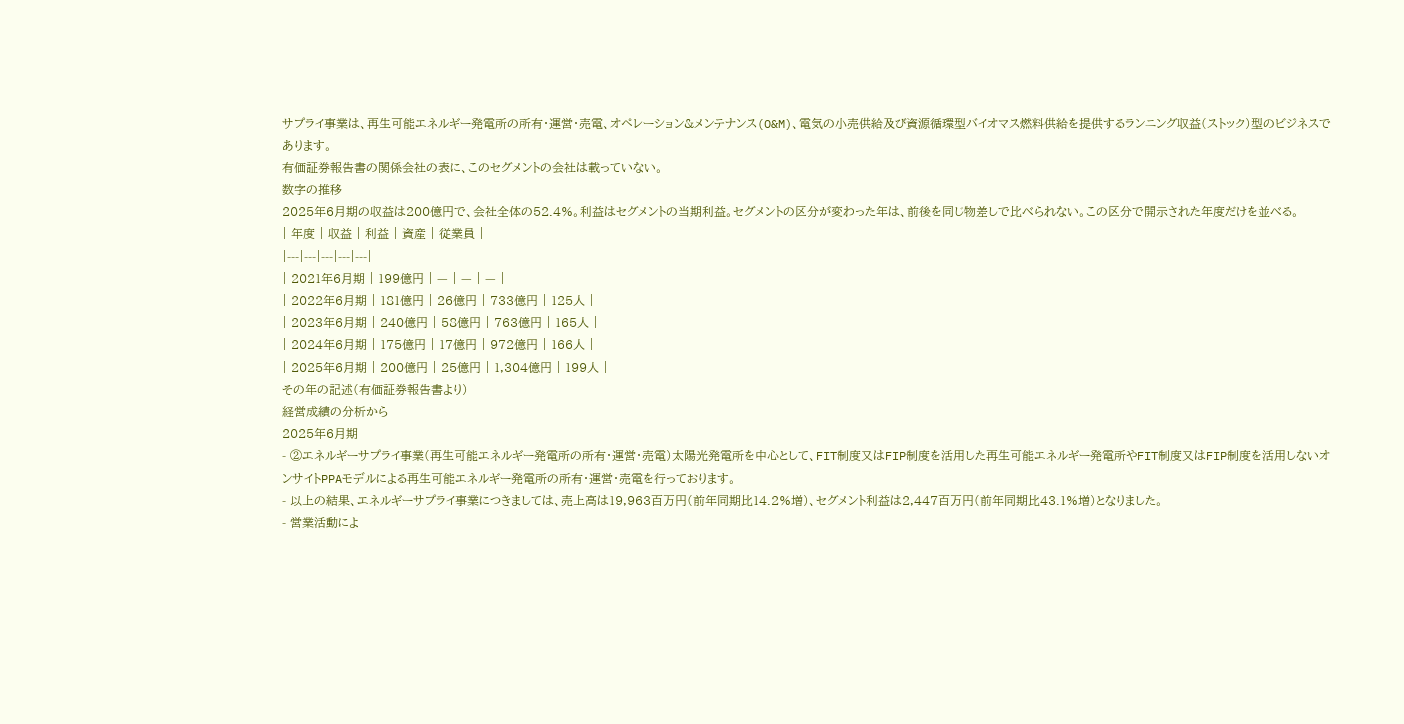サプライ事業は、再生可能エネルギー発電所の所有・運営・売電、オペレーション&メンテナンス(O&M)、電気の小売供給及び資源循環型バイオマス燃料供給を提供するランニング収益(ストック)型のビジネスであります。
有価証券報告書の関係会社の表に、このセグメントの会社は載っていない。
数字の推移
2025年6月期の収益は200億円で、会社全体の52.4%。利益はセグメントの当期利益。セグメントの区分が変わった年は、前後を同じ物差しで比べられない。この区分で開示された年度だけを並べる。
| 年度 | 収益 | 利益 | 資産 | 従業員 |
|---|---|---|---|---|
| 2021年6月期 | 199億円 | — | — | — |
| 2022年6月期 | 181億円 | 26億円 | 733億円 | 125人 |
| 2023年6月期 | 240億円 | 58億円 | 763億円 | 165人 |
| 2024年6月期 | 175億円 | 17億円 | 972億円 | 166人 |
| 2025年6月期 | 200億円 | 25億円 | 1,304億円 | 199人 |
その年の記述(有価証券報告書より)
経営成績の分析から
2025年6月期
- ②エネルギーサプライ事業(再生可能エネルギー発電所の所有・運営・売電)太陽光発電所を中心として、FIT制度又はFIP制度を活用した再生可能エネルギー発電所やFIT制度又はFIP制度を活用しないオンサイトPPAモデルによる再生可能エネルギー発電所の所有・運営・売電を行っております。
- 以上の結果、エネルギーサプライ事業につきましては、売上高は19,963百万円(前年同期比14.2%増)、セグメント利益は2,447百万円(前年同期比43.1%増)となりました。
- 営業活動によ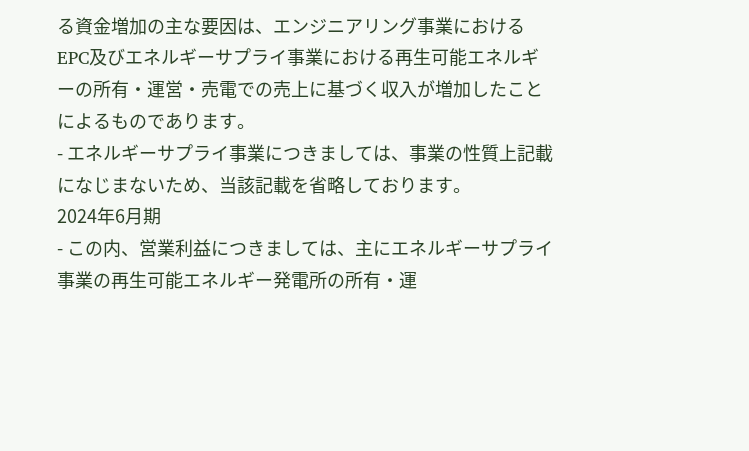る資金増加の主な要因は、エンジニアリング事業におけるEPC及びエネルギーサプライ事業における再生可能エネルギーの所有・運営・売電での売上に基づく収入が増加したことによるものであります。
- エネルギーサプライ事業につきましては、事業の性質上記載になじまないため、当該記載を省略しております。
2024年6月期
- この内、営業利益につきましては、主にエネルギーサプライ事業の再生可能エネルギー発電所の所有・運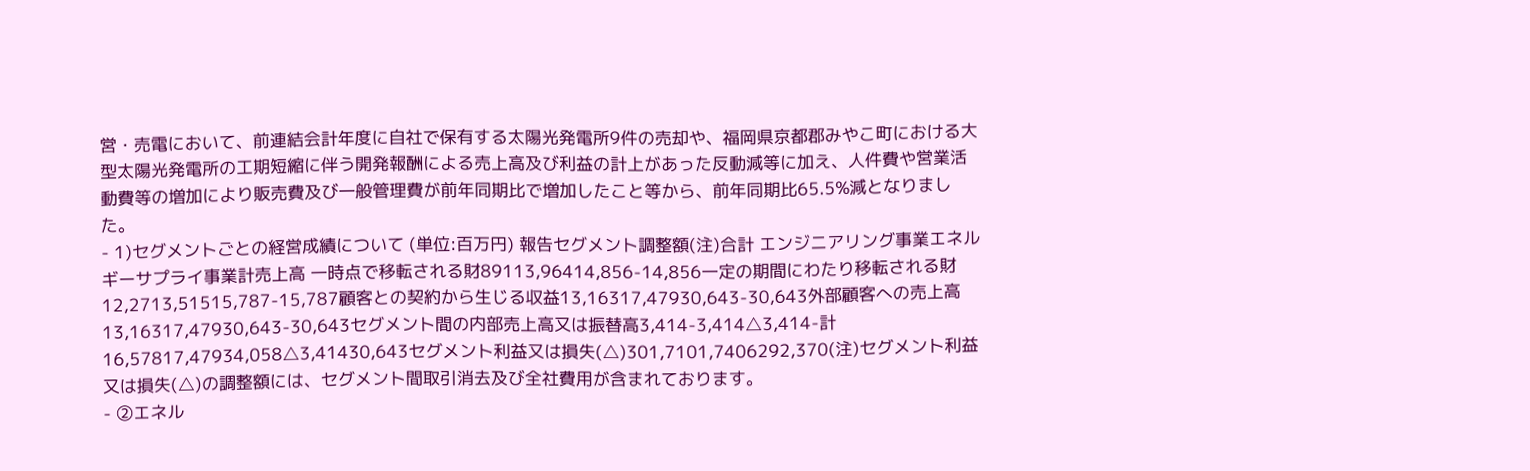営・売電において、前連結会計年度に自社で保有する太陽光発電所9件の売却や、福岡県京都郡みやこ町における大型太陽光発電所の工期短縮に伴う開発報酬による売上高及び利益の計上があった反動減等に加え、人件費や営業活動費等の増加により販売費及び一般管理費が前年同期比で増加したこと等から、前年同期比65.5%減となりました。
- 1)セグメントごとの経営成績について (単位:百万円) 報告セグメント調整額(注)合計 エンジニアリング事業エネルギーサプライ事業計売上高 一時点で移転される財89113,96414,856-14,856一定の期間にわたり移転される財12,2713,51515,787-15,787顧客との契約から生じる収益13,16317,47930,643-30,643外部顧客への売上高13,16317,47930,643-30,643セグメント間の内部売上高又は振替高3,414-3,414△3,414-計16,57817,47934,058△3,41430,643セグメント利益又は損失(△)301,7101,7406292,370(注)セグメント利益又は損失(△)の調整額には、セグメント間取引消去及び全社費用が含まれております。
- ②エネル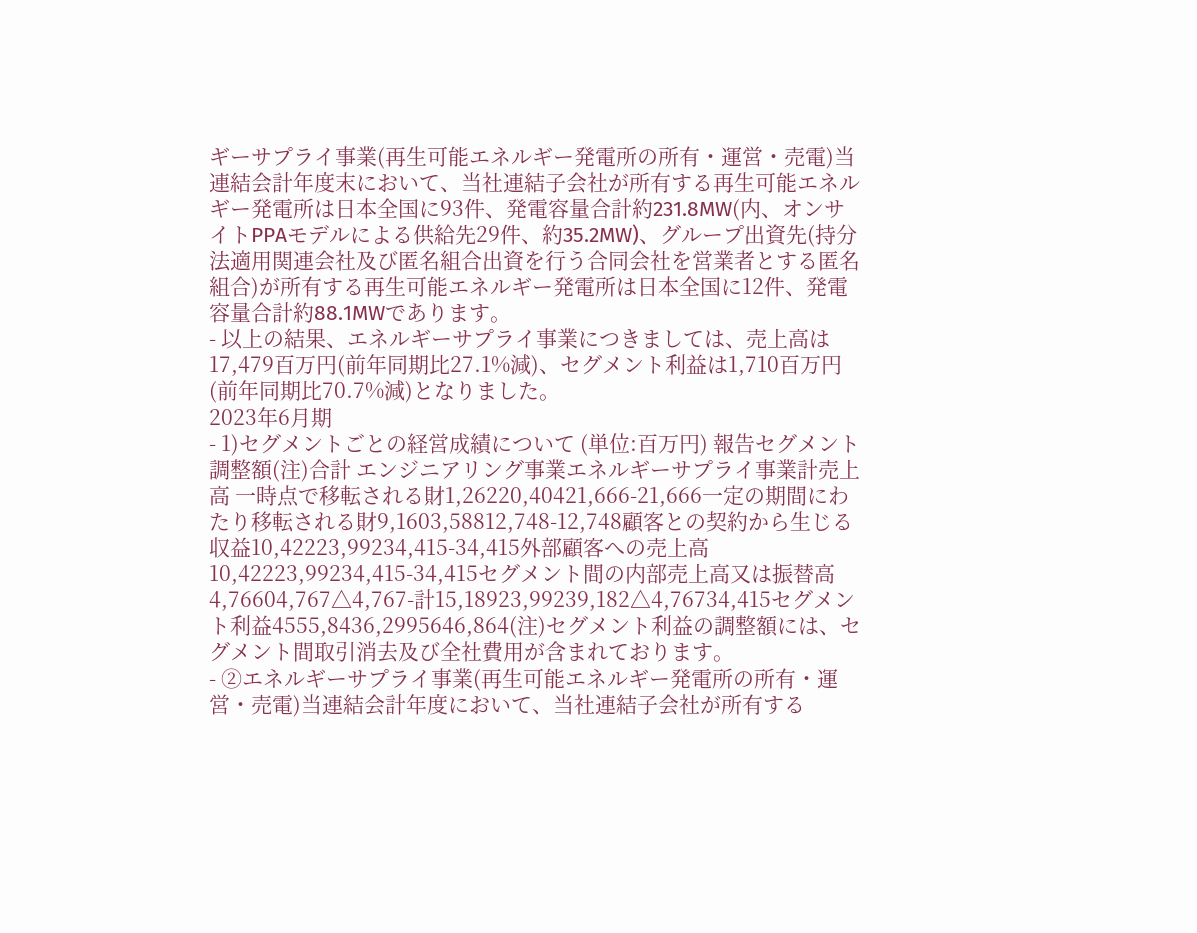ギーサプライ事業(再生可能エネルギー発電所の所有・運営・売電)当連結会計年度末において、当社連結子会社が所有する再生可能エネルギー発電所は日本全国に93件、発電容量合計約231.8MW(内、オンサイトPPAモデルによる供給先29件、約35.2MW)、グループ出資先(持分法適用関連会社及び匿名組合出資を行う合同会社を営業者とする匿名組合)が所有する再生可能エネルギー発電所は日本全国に12件、発電容量合計約88.1MWであります。
- 以上の結果、エネルギーサプライ事業につきましては、売上高は17,479百万円(前年同期比27.1%減)、セグメント利益は1,710百万円(前年同期比70.7%減)となりました。
2023年6月期
- 1)セグメントごとの経営成績について (単位:百万円) 報告セグメント調整額(注)合計 エンジニアリング事業エネルギーサプライ事業計売上高 一時点で移転される財1,26220,40421,666-21,666一定の期間にわたり移転される財9,1603,58812,748-12,748顧客との契約から生じる収益10,42223,99234,415-34,415外部顧客への売上高10,42223,99234,415-34,415セグメント間の内部売上高又は振替高4,76604,767△4,767-計15,18923,99239,182△4,76734,415セグメント利益4555,8436,2995646,864(注)セグメント利益の調整額には、セグメント間取引消去及び全社費用が含まれております。
- ②エネルギーサプライ事業(再生可能エネルギー発電所の所有・運営・売電)当連結会計年度において、当社連結子会社が所有する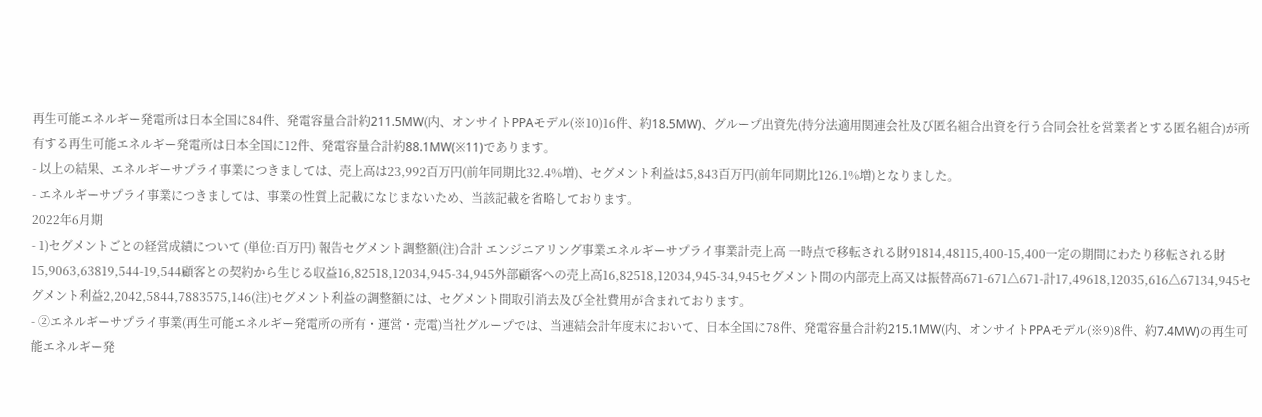再生可能エネルギー発電所は日本全国に84件、発電容量合計約211.5MW(内、オンサイトPPAモデル(※10)16件、約18.5MW)、グループ出資先(持分法適用関連会社及び匿名組合出資を行う合同会社を営業者とする匿名組合)が所有する再生可能エネルギー発電所は日本全国に12件、発電容量合計約88.1MW(※11)であります。
- 以上の結果、エネルギーサプライ事業につきましては、売上高は23,992百万円(前年同期比32.4%増)、セグメント利益は5,843百万円(前年同期比126.1%増)となりました。
- エネルギーサプライ事業につきましては、事業の性質上記載になじまないため、当該記載を省略しております。
2022年6月期
- 1)セグメントごとの経営成績について (単位:百万円) 報告セグメント調整額(注)合計 エンジニアリング事業エネルギーサプライ事業計売上高 一時点で移転される財91814,48115,400-15,400一定の期間にわたり移転される財15,9063,63819,544-19,544顧客との契約から生じる収益16,82518,12034,945-34,945外部顧客への売上高16,82518,12034,945-34,945セグメント間の内部売上高又は振替高671-671△671-計17,49618,12035,616△67134,945セグメント利益2,2042,5844,7883575,146(注)セグメント利益の調整額には、セグメント間取引消去及び全社費用が含まれております。
- ②エネルギーサプライ事業(再生可能エネルギー発電所の所有・運営・売電)当社グループでは、当連結会計年度末において、日本全国に78件、発電容量合計約215.1MW(内、オンサイトPPAモデル(※9)8件、約7.4MW)の再生可能エネルギー発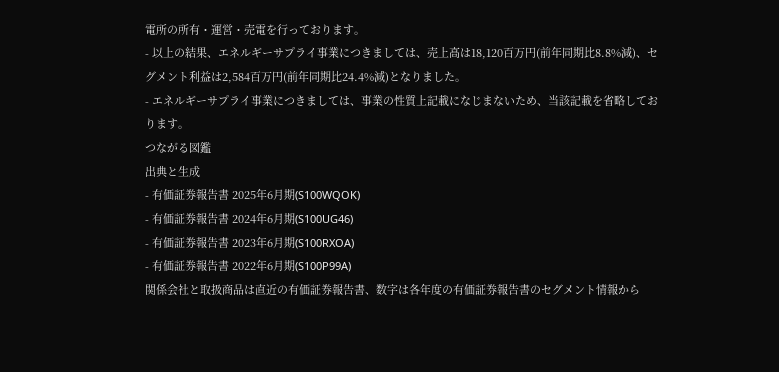電所の所有・運営・売電を行っております。
- 以上の結果、エネルギーサプライ事業につきましては、売上高は18,120百万円(前年同期比8.8%減)、セグメント利益は2,584百万円(前年同期比24.4%減)となりました。
- エネルギーサプライ事業につきましては、事業の性質上記載になじまないため、当該記載を省略しております。
つながる図鑑
出典と生成
- 有価証券報告書 2025年6月期(S100WQOK)
- 有価証券報告書 2024年6月期(S100UG46)
- 有価証券報告書 2023年6月期(S100RXOA)
- 有価証券報告書 2022年6月期(S100P99A)
関係会社と取扱商品は直近の有価証券報告書、数字は各年度の有価証券報告書のセグメント情報から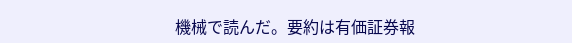機械で読んだ。要約は有価証券報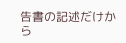告書の記述だけから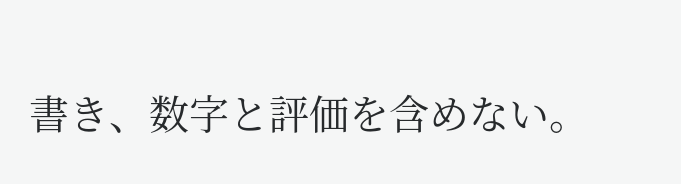書き、数字と評価を含めない。